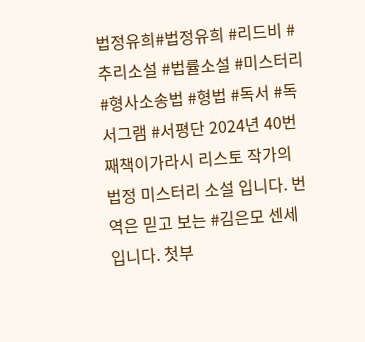법정유희#법정유희 #리드비 #추리소설 #법률소설 #미스터리 #형사소송법 #형법 #독서 #독서그램 #서평단 2024년 40번째책이가라시 리스토 작가의 법정 미스터리 소설 입니다. 번역은 믿고 보는 #김은모 센세 입니다. 첫부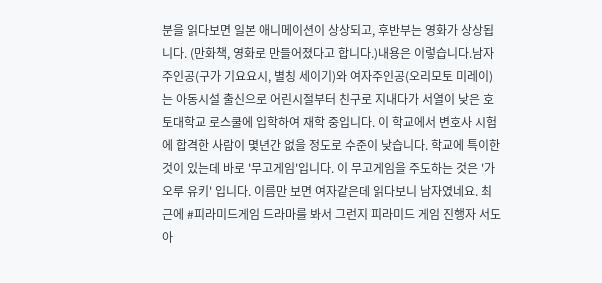분을 읽다보면 일본 애니메이션이 상상되고, 후반부는 영화가 상상됩니다. (만화책, 영화로 만들어졌다고 합니다.)내용은 이렇습니다.남자주인공(구가 기요요시, 별칭 세이기)와 여자주인공(오리모토 미레이)는 아동시설 출신으로 어린시절부터 친구로 지내다가 서열이 낮은 호토대학교 로스쿨에 입학하여 재학 중입니다. 이 학교에서 변호사 시험에 합격한 사람이 몇년간 없을 정도로 수준이 낮습니다. 학교에 특이한 것이 있는데 바로 '무고게임'입니다. 이 무고게임을 주도하는 것은 '가오루 유키' 입니다. 이름만 보면 여자같은데 읽다보니 남자였네요. 최근에 #피라미드게임 드라마를 봐서 그런지 피라미드 게임 진행자 서도아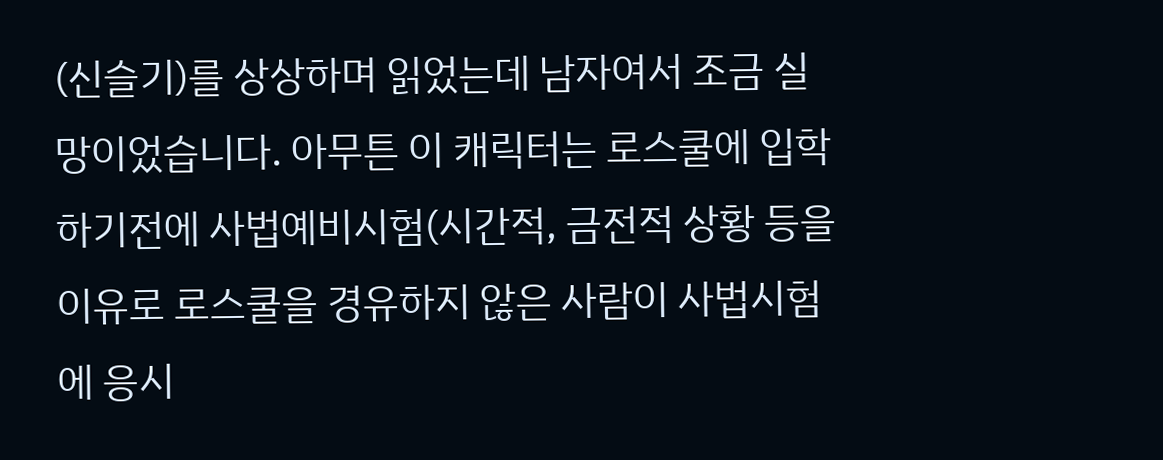(신슬기)를 상상하며 읽었는데 남자여서 조금 실망이었습니다. 아무튼 이 캐릭터는 로스쿨에 입학하기전에 사법예비시험(시간적, 금전적 상황 등을 이유로 로스쿨을 경유하지 않은 사람이 사법시험에 응시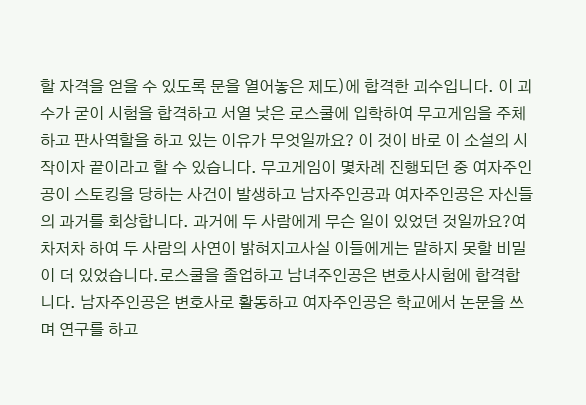할 자격을 얻을 수 있도록 문을 열어놓은 제도)에 합격한 괴수입니다. 이 괴수가 굳이 시험을 합격하고 서열 낮은 로스쿨에 입학하여 무고게임을 주체하고 판사역할을 하고 있는 이유가 무엇일까요? 이 것이 바로 이 소설의 시작이자 끝이라고 할 수 있습니다. 무고게임이 몇차례 진행되던 중 여자주인공이 스토킹을 당하는 사건이 발생하고 남자주인공과 여자주인공은 자신들의 과거를 회상합니다. 과거에 두 사람에게 무슨 일이 있었던 것일까요?여차저차 하여 두 사람의 사연이 밝혀지고사실 이들에게는 말하지 못할 비밀이 더 있었습니다.로스쿨을 졸업하고 남녀주인공은 변호사시험에 합격합니다. 남자주인공은 변호사로 활동하고 여자주인공은 학교에서 논문을 쓰며 연구를 하고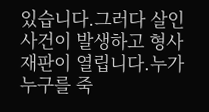있습니다.그러다 살인사건이 발생하고 형사재판이 열립니다.누가 누구를 죽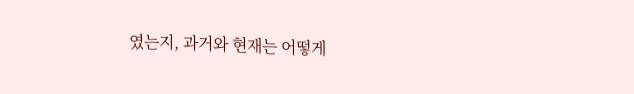였는지, 과거와 현재는 어떻게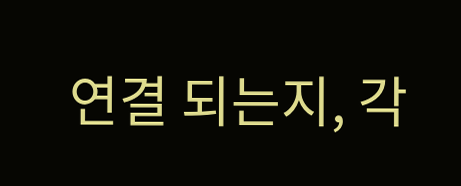연결 되는지, 각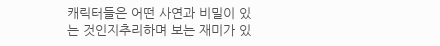캐릭터들은 어떤 사연과 비밀이 있는 것인지추리하며 보는 재미가 있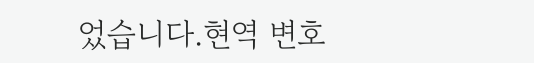었습니다.현역 변호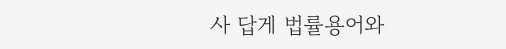사 답게 법률용어와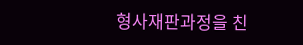형사재판과정을 친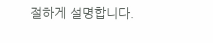절하게 설명합니다.